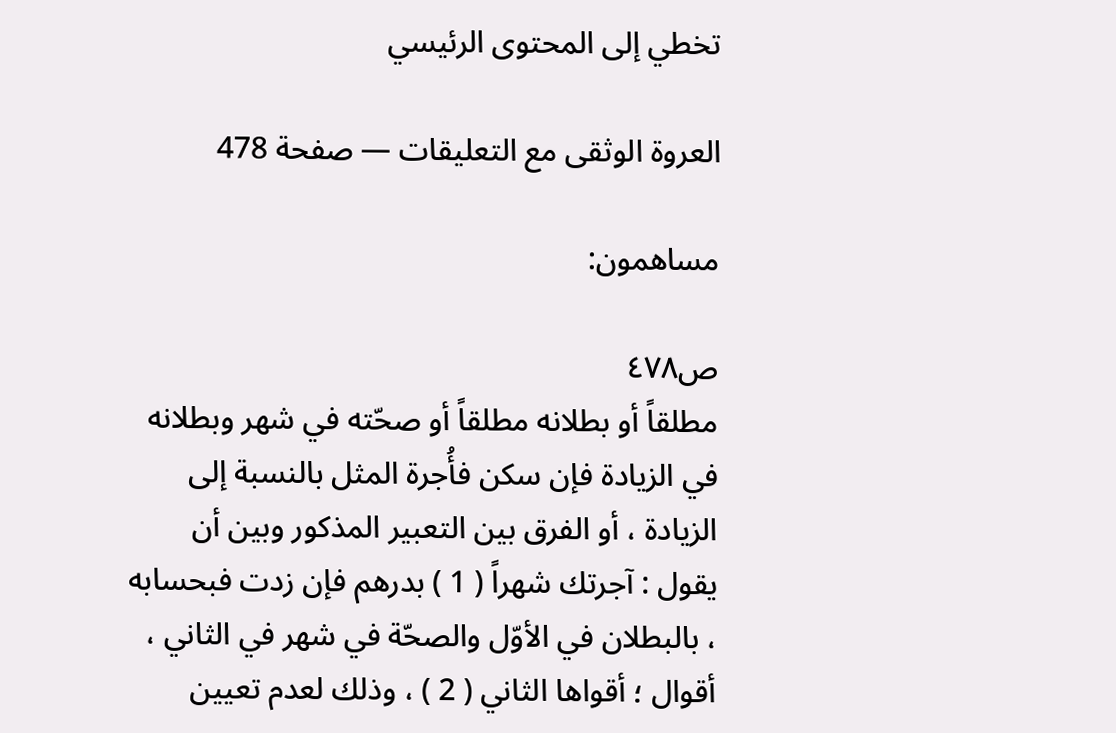تخطي إلى المحتوى الرئيسي

العروة الوثقى مع التعليقات — صفحة 478

مساهمون:

ص٤٧٨
مطلقاً أو بطلانه مطلقاً أو صحّته في شهر وبطلانه في الزيادة فإن سكن فأُجرة المثل بالنسبة إلى الزيادة ، أو الفرق بين التعبير المذكور وبين أن يقول : آجرتك شهراً ( 1 ) بدرهم فإن زدت فبحسابه ، بالبطلان في الأوّل والصحّة في شهر في الثاني ، أقوال ؛ أقواها الثاني ( 2 ) ، وذلك لعدم تعيين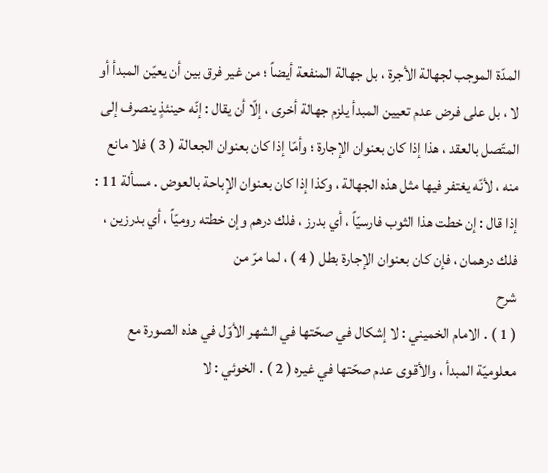المدّة الموجب لجهالة الأجرة ، بل جهالة المنفعة أيضاً ؛ من غير فرق بين أن يعيّن المبدأ أو لا ، بل على فرض عدم تعيين المبدأ يلزم جهالة أخرى ، إلّا أن يقال : إنّه حينئذٍ ينصرف إلى المتّصل بالعقد ، هذا إذا كان بعنوان الإجارة ؛ وأمّا إذا كان بعنوان الجعالة ( 3 ) فلا مانع منه ، لأنّه يغتفر فيها مثل هذه الجهالة ، وكذا إذا كان بعنوان الإباحة بالعوض . مسألة 11 : إذا قال : إن خطت هذا الثوب فارسيّاً ، أي بدرز ، فلك درهم وإن خطته روميّاً ، أي بدرزين ، فلك درهمان ، فإن كان بعنوان الإجارة بطل ( 4 ) ، لما مرّ من
شرح
( 1 ) . الامام الخميني : لا إشكال في صحّتها في الشهر الأوّل في هذه الصورة مع معلوميّة المبدأ ، والأقوى عدم صحّتها في غيره ( 2 ) . الخوئي : لا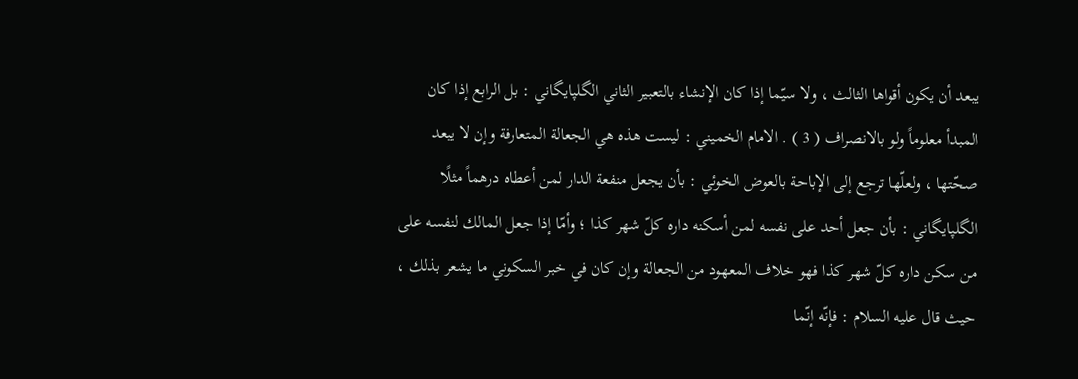يبعد أن يكون أقواها الثالث ، ولا سيّما إذا كان الإنشاء بالتعبير الثاني الگلپايگاني : بل الرابع إذا كان المبدأ معلوماً ولو بالانصراف ( 3 ) . الامام الخميني : ليست هذه هي الجعالة المتعارفة وإن لا يبعد صحّتها ، ولعلّها ترجع إلى الإباحة بالعوض الخوئي : بأن يجعل منفعة الدار لمن أعطاه درهماً مثلًا الگلپايگاني : بأن جعل أحد على نفسه لمن أسكنه داره كلّ شهر كذا ؛ وأمّا إذا جعل المالك لنفسه على من سكن داره كلّ شهر كذا فهو خلاف المعهود من الجعالة وإن كان في خبر السكوني ما يشعر بذلك ، حيث قال عليه السلام : فإنّه إنّما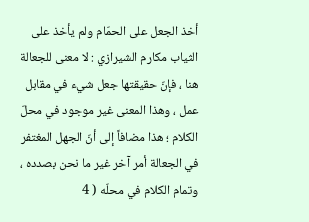أخذ الجعل على الحمّام ولم يأخذ على الثياب مكارم الشيرازي : لا معنى للجعالة هنا ، فإنّ حقيقتها جعل شيء في مقابل عمل ، وهذا المعنى غير موجود في محلّ الكلام ؛ هذا مضافاً إلى أنّ الجهل المغتفر في الجعالة أمر آخر غير ما نحن بصدده ، وتمام الكلام في محلّه ( 4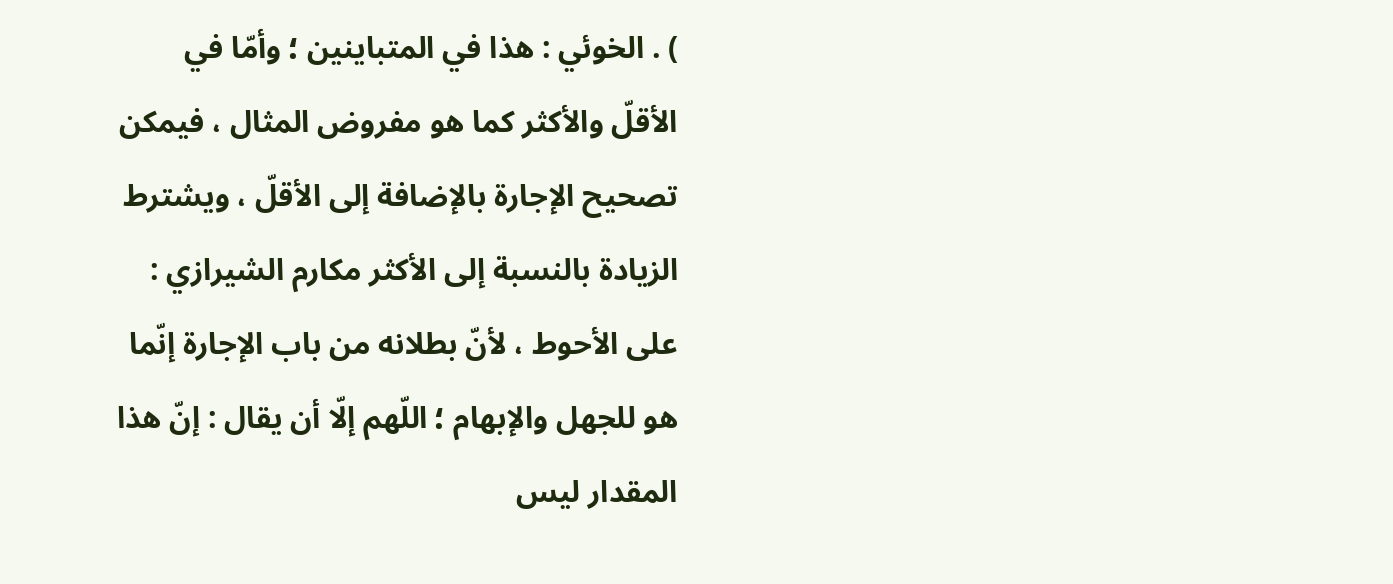) . الخوئي : هذا في المتباينين ؛ وأمّا في الأقلّ والأكثر كما هو مفروض المثال ، فيمكن تصحيح الإجارة بالإضافة إلى الأقلّ ، ويشترط الزيادة بالنسبة إلى الأكثر مكارم الشيرازي : على الأحوط ، لأنّ بطلانه من باب الإجارة إنّما هو للجهل والإبهام ؛ اللّهم إلّا أن يقال : إنّ هذا المقدار ليس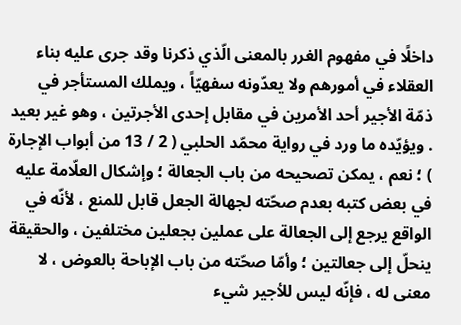داخلًا في مفهوم الغرر بالمعنى الّذي ذكرنا وقد جرى عليه بناء العقلاء في أمورهم ولا يعدّونه سفهيّاً ، ويملك المستأجر في ذمّة الأجير أحد الأمرين في مقابل إحدى الأجرتين ، وهو غير بعيد . ويؤيّده ما ورد في رواية محمّد الحلبي ( 2 / 13 من أبواب الإجارة ) ؛ نعم ، يمكن تصحيحه من باب الجعالة ؛ وإشكال العلّامة عليه في بعض كتبه بعدم صحّته لجهالة الجعل قابل للمنع ، لأنّه في الواقع يرجع إلى الجعالة على عملين بجعلين مختلفين ، والحقيقة ينحلّ إلى جعالتين ؛ وأمّا صحّته من باب الإباحة بالعوض ، لا معنى له ، فإنّه ليس للأجير شيء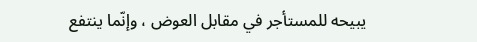يبيحه للمستأجر في مقابل العوض ، وإنّما ينتفع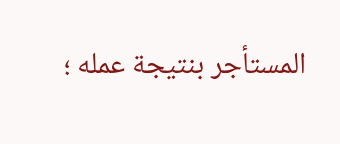المستأجر بنتيجة عمله ؛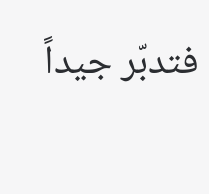فتدبّر جيداً